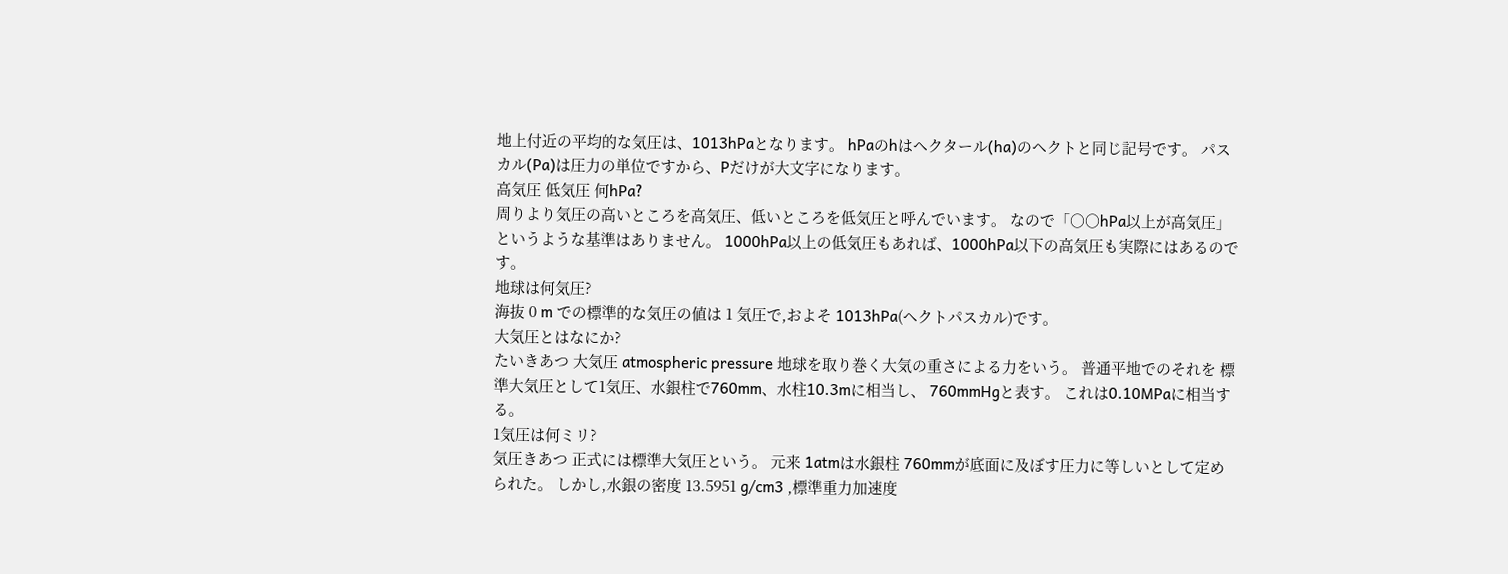地上付近の平均的な気圧は、1013hPaとなります。 hPaのhはヘクタール(ha)のヘクトと同じ記号です。 パスカル(Pa)は圧力の単位ですから、Pだけが大文字になります。
高気圧 低気圧 何hPa?
周りより気圧の高いところを高気圧、低いところを低気圧と呼んでいます。 なので「○○hPa以上が高気圧」というような基準はありません。 1000hPa以上の低気圧もあれば、1000hPa以下の高気圧も実際にはあるのです。
地球は何気圧?
海抜 0 m での標準的な気圧の値は 1 気圧で,およそ 1013hPa(ヘクトパスカル)です。
大気圧とはなにか?
たいきあつ 大気圧 atmospheric pressure 地球を取り巻く大気の重さによる力をいう。 普通平地でのそれを 標準大気圧として1気圧、水銀柱で760mm、水柱10.3mに相当し、 760mmHgと表す。 これは0.10MPaに相当する。
1気圧は何ミリ?
気圧きあつ 正式には標準大気圧という。 元来 1atmは水銀柱 760mmが底面に及ぼす圧力に等しいとして定められた。 しかし,水銀の密度 13.5951 g/cm3 ,標準重力加速度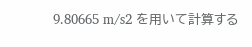9.80665 m/s2 を用いて計算する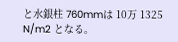と水銀柱 760mmは 10万 1325 N/m2 となる。